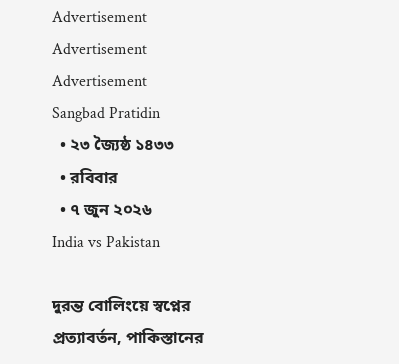Advertisement
Advertisement
Advertisement
Sangbad Pratidin
  • ২৩ জ্যৈষ্ঠ ১৪৩৩
  • রবিবার
  • ৭ জুন ২০২৬
India vs Pakistan

দুরন্ত বোলিংয়ে স্বপ্নের প্রত্যাবর্তন, পাকিস্তানের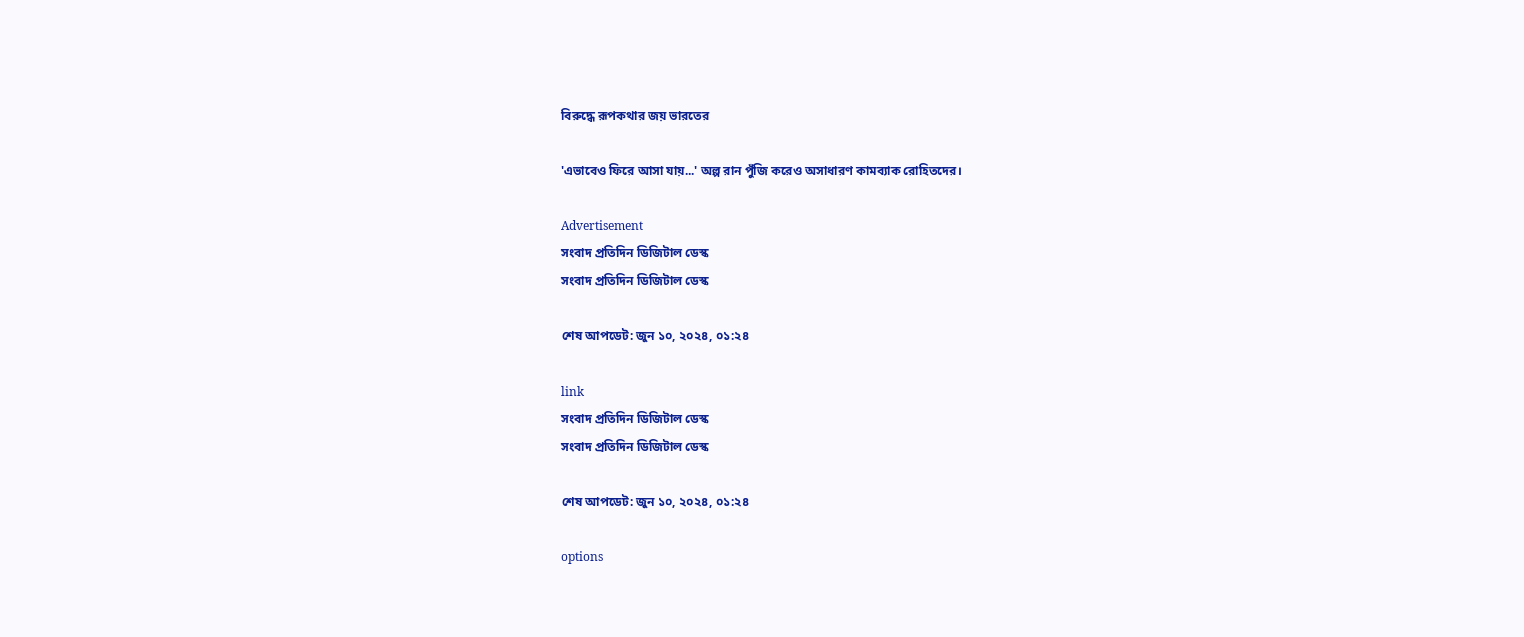বিরুদ্ধে রূপকথার জয় ভারতের

'এভাবেও ফিরে আসা যায়...' অল্প রান পুঁজি করেও অসাধারণ কামব্যাক রোহিতদের।

Advertisement
সংবাদ প্রতিদিন ডিজিটাল ডেস্ক
সংবাদ প্রতিদিন ডিজিটাল ডেস্ক

শেষ আপডেট: জুন ১০, ২০২৪, ০১:২৪

link
সংবাদ প্রতিদিন ডিজিটাল ডেস্ক
সংবাদ প্রতিদিন ডিজিটাল ডেস্ক

শেষ আপডেট: জুন ১০, ২০২৪, ০১:২৪

options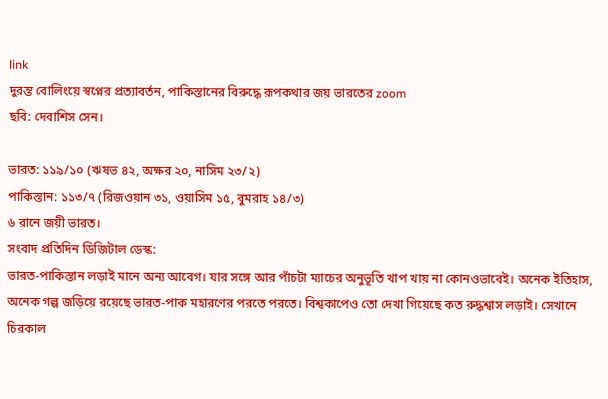link
দুরন্ত বোলিংয়ে স্বপ্নের প্রত্যাবর্তন, পাকিস্তানের বিরুদ্ধে রূপকথার জয় ভারতের zoom
ছবি: দেবাশিস সেন।

ভারত: ১১৯/১০ (ঋষভ ৪২, অক্ষর ২০, নাসিম ২৩/২)
পাকিস্তান: ১১৩/৭ (রিজওয়ান ৩১, ওয়াসিম ১৫, বুমরাহ ১৪/৩)
৬ রানে জয়ী ভারত।
সংবাদ প্রতিদিন ডিজিটাল ডেস্ক:
ভারত-পাকিস্তান লড়াই মানে অন্য আবেগ। যার সঙ্গে আর পাঁচটা ম্যাচের অনুভূতি খাপ খায় না কোনওভাবেই। অনেক ইতিহাস, অনেক গল্প জড়িয়ে রয়েছে ভারত-পাক মহারণের পরতে পরতে। বিশ্বকাপেও তো দেখা গিয়েছে কত রুদ্ধশ্বাস লড়াই। সেখানে চিরকাল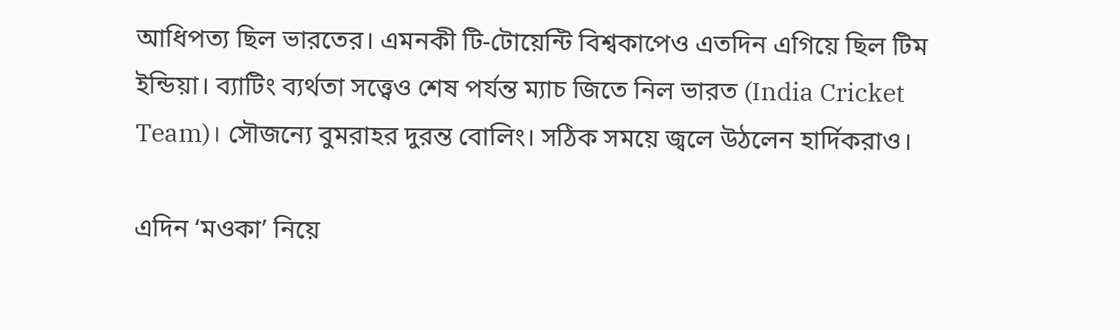আধিপত্য ছিল ভারতের। এমনকী টি-টোয়েন্টি বিশ্বকাপেও এতদিন এগিয়ে ছিল টিম ইন্ডিয়া। ব্যাটিং ব্যর্থতা সত্ত্বেও শেষ পর্যন্ত ম্যাচ জিতে নিল ভারত (India Cricket Team)। সৌজন্যে বুমরাহর দুরন্ত বোলিং। সঠিক সময়ে জ্বলে উঠলেন হার্দিকরাও।

এদিন ‘মওকা’ নিয়ে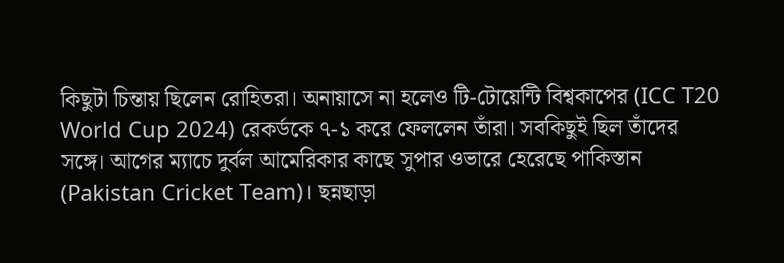কিছুটা চিন্তায় ছিলেন রোহিতরা। অনায়াসে না হলেও টি-টোয়েন্টি বিশ্বকাপের (ICC T20 World Cup 2024) রেকর্ডকে ৭-১ করে ফেললেন তাঁরা। সবকিছুই ছিল তাঁদের সঙ্গে। আগের ম্যাচে দুর্বল আমেরিকার কাছে সুপার ওভারে হেরেছে পাকিস্তান (Pakistan Cricket Team)। ছন্নছাড়া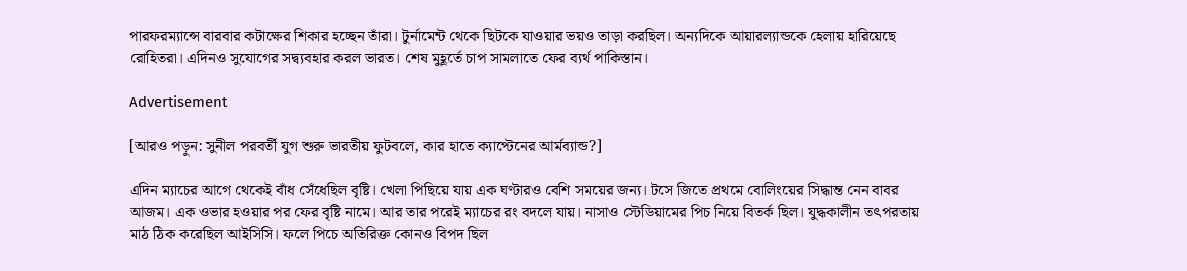পারফরম্যান্সে বারবার কটাক্ষের শিকার হচ্ছেন তাঁরা। টুর্নামেন্ট থেকে ছিটকে যাওয়ার ভয়ও তাড়া করছিল। অন্যদিকে আয়ারল্যান্ডকে হেলায় হারিয়েছে রোহিতরা। এদিনও সুযোগের সদ্ব্যবহার করল ভারত। শেষ মুহূর্তে চাপ সামলাতে ফের ব্যর্থ পাকিস্তান।

Advertisement

[আরও পড়ুন: সুনীল পরবর্তী যুগ শুরু ভারতীয় ফুটবলে, কার হাতে ক্যাপ্টেনের আর্মব্যান্ড?]

এদিন ম্যাচের আগে থেকেই বাঁধ সেঁধেছিল বৃষ্টি। খেলা পিছিয়ে যায় এক ঘণ্টারও বেশি সময়ের জন্য। টসে জিতে প্রথমে বোলিংয়ের সিদ্ধান্ত নেন বাবর আজম। এক ওভার হওয়ার পর ফের বৃষ্টি নামে। আর তার পরেই ম্যাচের রং বদলে যায়। নাসাও স্টেডিয়ামের পিচ নিয়ে বিতর্ক ছিল। যুদ্ধকালীন তৎপরতায় মাঠ ঠিক করেছিল আইসিসি। ফলে পিচে অতিরিক্ত কোনও বিপদ ছিল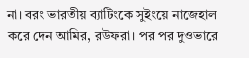না। বরং ভারতীয় ব্যাটিংকে সুইংয়ে নাজেহাল করে দেন আমির, রউফরা। পর পর দুওভারে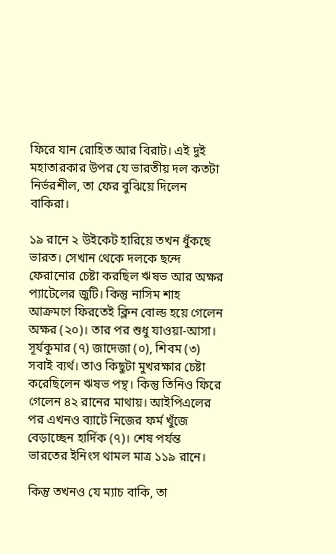ফিরে যান রোহিত আর বিরাট। এই দুই মহাতারকার উপর যে ভারতীয় দল কতটা নির্ভরশীল, তা ফের বুঝিয়ে দিলেন বাকিরা।

১৯ রানে ২ উইকেট হারিয়ে তখন ধুঁকছে ভারত। সেখান থেকে দলকে ছন্দে ফেরানোর চেষ্টা করছিল ঋষভ আর অক্ষর প্যাটেলের জুটি। কিন্তু নাসিম শাহ আক্রমণে ফিরতেই ক্লিন বোল্ড হয়ে গেলেন অক্ষর (২০)। তার পর শুধু যাওয়া-আসা। সূর্যকুমার (৭) জাদেজা (০), শিবম (৩) সবাই ব্যর্থ। তাও কিছুটা মুখরক্ষার চেষ্টা করেছিলেন ঋষভ পন্থ। কিন্তু তিনিও ফিরে গেলেন ৪২ রানের মাথায়। আইপিএলের পর এখনও ব্যাটে নিজের ফর্ম খুঁজে বেড়াচ্ছেন হার্দিক (৭)। শেষ পর্যন্ত ভারতের ইনিংস থামল মাত্র ১১৯ রানে।

কিন্তু তখনও যে ম্যাচ বাকি, তা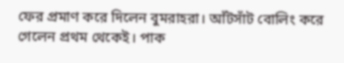ফের প্রমাণ করে দিলেন বুমরাহরা। আঁটসাঁট বোলিং করে গেলেন প্রথম থেকেই। পাক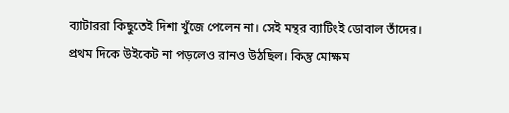ব্যাটাররা কিছুতেই দিশা খুঁজে পেলেন না। সেই মন্থর ব্যাটিংই ডোবাল তাঁদের। প্রথম দিকে উইকেট না পড়লেও রানও উঠছিল। কিন্তু মোক্ষম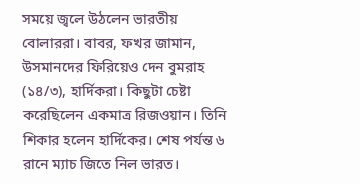সময়ে জ্বলে উঠলেন ভারতীয় বোলাররা। বাবর, ফখর জামান, উসমানদের ফিরিয়েও দেন বুমরাহ (১৪/৩), হার্দিকরা। কিছুটা চেষ্টা করেছিলেন একমাত্র রিজওয়ান। তিনি শিকার হলেন হার্দিকের। শেষ পর্যন্ত ৬ রানে ম্যাচ জিতে নিল ভারত।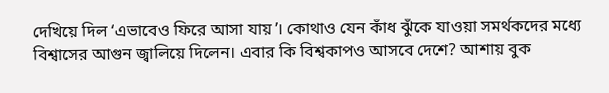দেখিয়ে দিল ‘এভাবেও ফিরে আসা যায়’। কোথাও যেন কাঁধ ঝুঁকে যাওয়া সমর্থকদের মধ্যে বিশ্বাসের আগুন জ্বালিয়ে দিলেন। এবার কি বিশ্বকাপও আসবে দেশে? আশায় বুক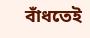বাঁধতেই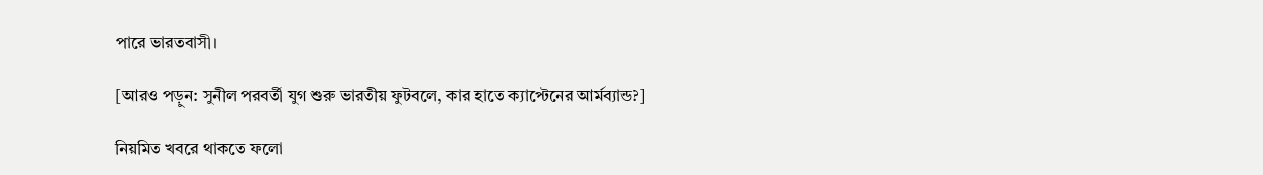পারে ভারতবাসী।

[আরও পড়ুন: সুনীল পরবর্তী যুগ শুরু ভারতীয় ফুটবলে, কার হাতে ক্যাপ্টেনের আর্মব্যান্ড?]

নিয়মিত খবরে থাকতে ফলো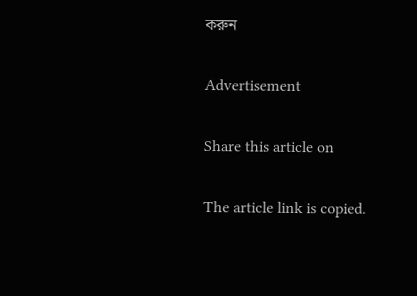করুন

Advertisement

Share this article on

The article link is copied.